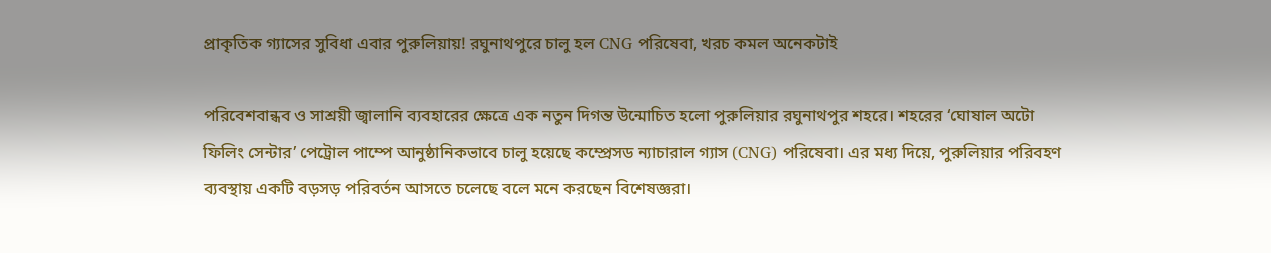প্রাকৃতিক গ্যাসের সুবিধা এবার পুরুলিয়ায়! রঘুনাথপুরে চালু হল CNG পরিষেবা, খরচ কমল অনেকটাই

পরিবেশবান্ধব ও সাশ্রয়ী জ্বালানি ব্যবহারের ক্ষেত্রে এক নতুন দিগন্ত উন্মোচিত হলো পুরুলিয়ার রঘুনাথপুর শহরে। শহরের ‘ঘোষাল অটো ফিলিং সেন্টার’ পেট্রোল পাম্পে আনুষ্ঠানিকভাবে চালু হয়েছে কম্প্রেসড ন্যাচারাল গ্যাস (CNG) পরিষেবা। এর মধ্য দিয়ে, পুরুলিয়ার পরিবহণ ব্যবস্থায় একটি বড়সড় পরিবর্তন আসতে চলেছে বলে মনে করছেন বিশেষজ্ঞরা।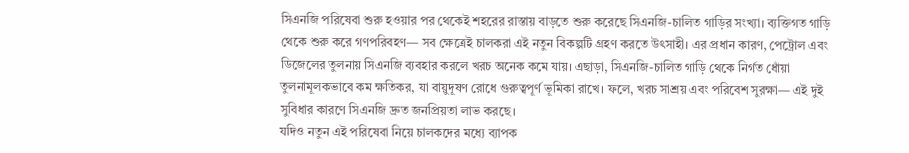সিএনজি পরিষেবা শুরু হওয়ার পর থেকেই শহরের রাস্তায় বাড়তে শুরু করেছে সিএনজি-চালিত গাড়ির সংখ্যা। ব্যক্তিগত গাড়ি থেকে শুরু করে গণপরিবহণ— সব ক্ষেত্রেই চালকরা এই নতুন বিকল্পটি গ্রহণ করতে উৎসাহী। এর প্রধান কারণ, পেট্রোল এবং ডিজেলের তুলনায় সিএনজি ব্যবহার করলে খরচ অনেক কমে যায়। এছাড়া, সিএনজি-চালিত গাড়ি থেকে নির্গত ধোঁয়া তুলনামূলকভাবে কম ক্ষতিকর, যা বায়ুদূষণ রোধে গুরুত্বপূর্ণ ভূমিকা রাখে। ফলে, খরচ সাশ্রয় এবং পরিবেশ সুরক্ষা— এই দুই সুবিধার কারণে সিএনজি দ্রুত জনপ্রিয়তা লাভ করছে।
যদিও নতুন এই পরিষেবা নিয়ে চালকদের মধ্যে ব্যাপক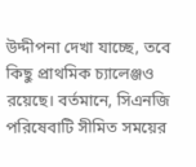উদ্দীপনা দেখা যাচ্ছে, তবে কিছু প্রাথমিক চ্যালেঞ্জও রয়েছে। বর্তমানে, সিএনজি পরিষেবাটি সীমিত সময়ের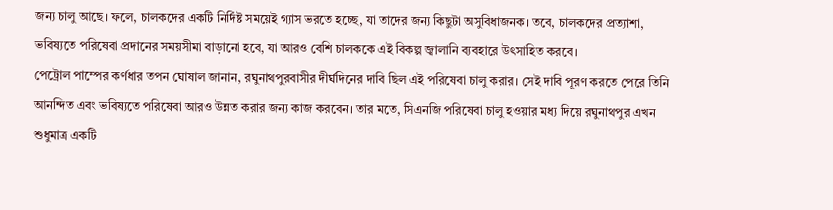জন্য চালু আছে। ফলে, চালকদের একটি নির্দিষ্ট সময়েই গ্যাস ভরতে হচ্ছে, যা তাদের জন্য কিছুটা অসুবিধাজনক। তবে, চালকদের প্রত্যাশা, ভবিষ্যতে পরিষেবা প্রদানের সময়সীমা বাড়ানো হবে, যা আরও বেশি চালককে এই বিকল্প জ্বালানি ব্যবহারে উৎসাহিত করবে।
পেট্রোল পাম্পের কর্ণধার তপন ঘোষাল জানান, রঘুনাথপুরবাসীর দীর্ঘদিনের দাবি ছিল এই পরিষেবা চালু করার। সেই দাবি পূরণ করতে পেরে তিনি আনন্দিত এবং ভবিষ্যতে পরিষেবা আরও উন্নত করার জন্য কাজ করবেন। তার মতে, সিএনজি পরিষেবা চালু হওয়ার মধ্য দিয়ে রঘুনাথপুর এখন শুধুমাত্র একটি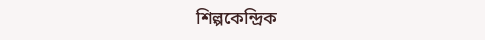শিল্পকেন্দ্রিক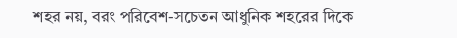শহর নয়, বরং পরিবেশ-সচেতন আধুনিক শহরের দিকে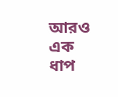আরও এক ধাপ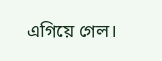এগিয়ে গেল।